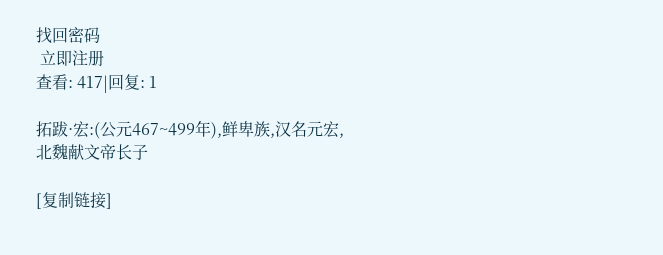找回密码
 立即注册
查看: 417|回复: 1

拓跋·宏:(公元467~499年),鲜卑族,汉名元宏,北魏献文帝长子

[复制链接]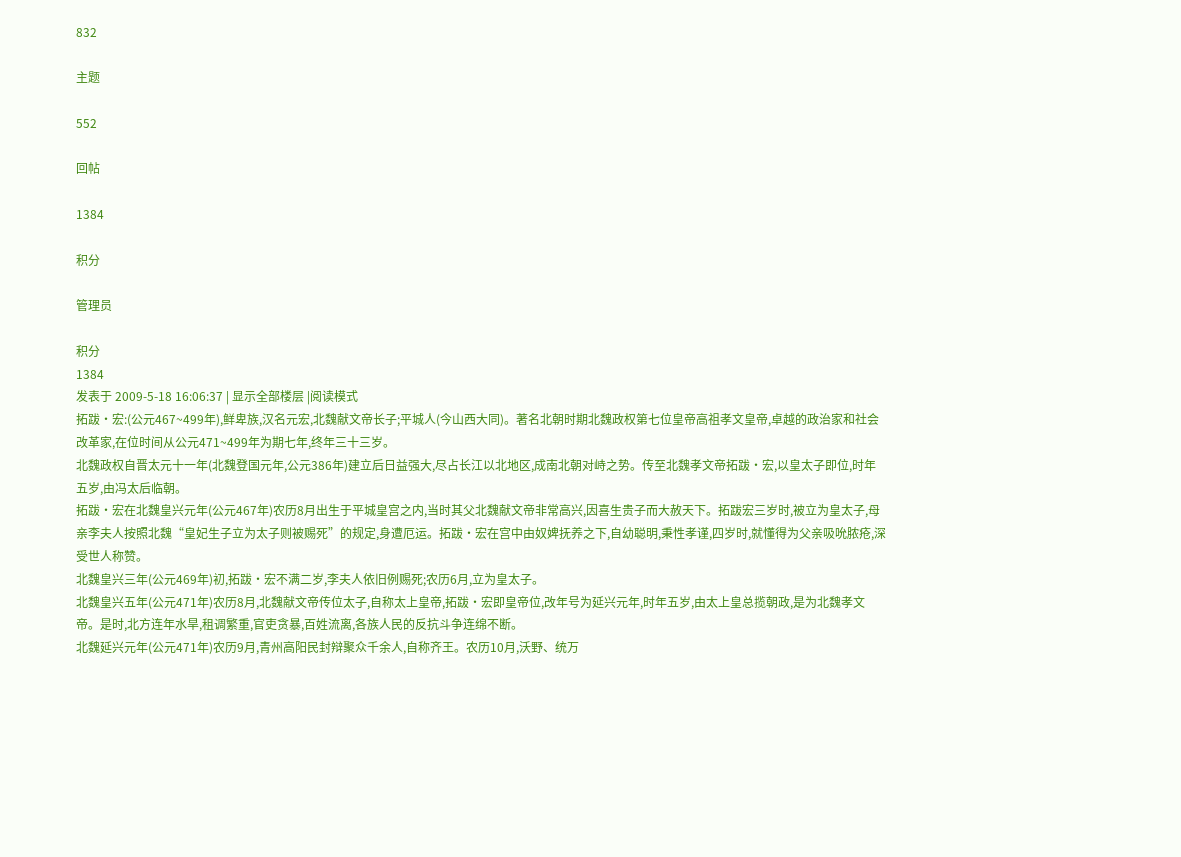832

主题

552

回帖

1384

积分

管理员

积分
1384
发表于 2009-5-18 16:06:37 | 显示全部楼层 |阅读模式
拓跋·宏:(公元467~499年),鲜卑族,汉名元宏,北魏献文帝长子;平城人(今山西大同)。著名北朝时期北魏政权第七位皇帝高祖孝文皇帝,卓越的政治家和社会改革家,在位时间从公元471~499年为期七年,终年三十三岁。
北魏政权自晋太元十一年(北魏登国元年,公元386年)建立后日益强大,尽占长江以北地区,成南北朝对峙之势。传至北魏孝文帝拓跋·宏,以皇太子即位,时年五岁,由冯太后临朝。
拓跋·宏在北魏皇兴元年(公元467年)农历8月出生于平城皇宫之内,当时其父北魏献文帝非常高兴,因喜生贵子而大赦天下。拓跋宏三岁时,被立为皇太子,母亲李夫人按照北魏“皇妃生子立为太子则被赐死”的规定,身遭厄运。拓跋·宏在宫中由奴婢抚养之下,自幼聪明,秉性孝谨,四岁时,就懂得为父亲吸吮脓疮,深受世人称赞。
北魏皇兴三年(公元469年)初,拓跋·宏不满二岁,李夫人依旧例赐死;农历6月,立为皇太子。
北魏皇兴五年(公元471年)农历8月,北魏献文帝传位太子,自称太上皇帝,拓跋·宏即皇帝位,改年号为延兴元年,时年五岁,由太上皇总揽朝政,是为北魏孝文帝。是时,北方连年水旱,租调繁重,官吏贪暴,百姓流离,各族人民的反抗斗争连绵不断。
北魏延兴元年(公元471年)农历9月,青州高阳民封辩聚众千余人,自称齐王。农历10月,沃野、统万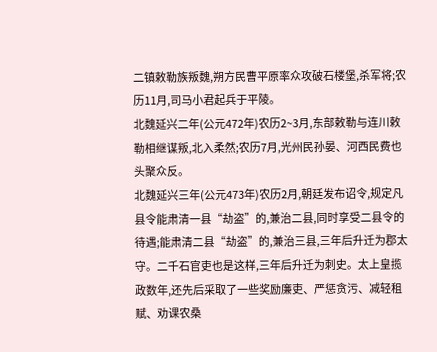二镇敕勒族叛魏,朔方民曹平原率众攻破石楼堡,杀军将;农历11月,司马小君起兵于平陵。
北魏延兴二年(公元472年)农历2~3月,东部敕勒与连川敕勒相继谋叛,北入柔然;农历7月,光州民孙晏、河西民费也头聚众反。
北魏延兴三年(公元473年)农历2月,朝廷发布诏令,规定凡县令能肃清一县“劫盗”的,兼治二县,同时享受二县令的待遇;能肃清二县“劫盗”的,兼治三县,三年后升迁为郡太守。二千石官吏也是这样,三年后升迁为刺史。太上皇揽政数年,还先后采取了一些奖励廉吏、严惩贪污、减轻租赋、劝课农桑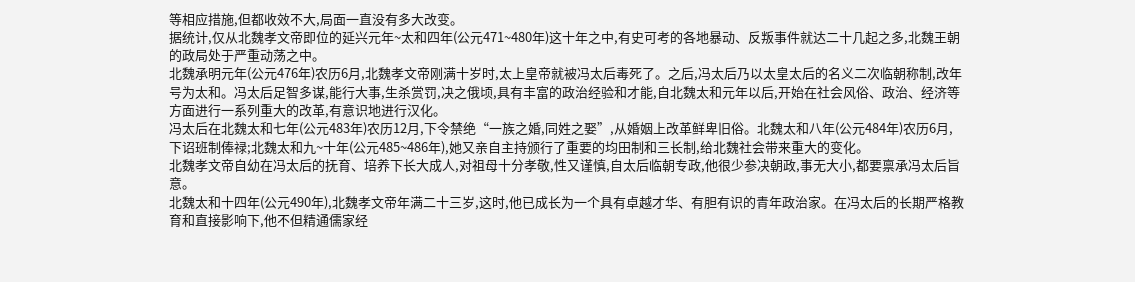等相应措施,但都收效不大,局面一直没有多大改变。
据统计,仅从北魏孝文帝即位的延兴元年~太和四年(公元471~480年)这十年之中,有史可考的各地暴动、反叛事件就达二十几起之多,北魏王朝的政局处于严重动荡之中。
北魏承明元年(公元476年)农历6月,北魏孝文帝刚满十岁时,太上皇帝就被冯太后毒死了。之后,冯太后乃以太皇太后的名义二次临朝称制,改年号为太和。冯太后足智多谋,能行大事,生杀赏罚,决之俄顷,具有丰富的政治经验和才能,自北魏太和元年以后,开始在社会风俗、政治、经济等方面进行一系列重大的改革,有意识地进行汉化。
冯太后在北魏太和七年(公元483年)农历12月,下令禁绝“一族之婚,同姓之娶”,从婚姻上改革鲜卑旧俗。北魏太和八年(公元484年)农历6月,下诏班制俸禄;北魏太和九~十年(公元485~486年),她又亲自主持颁行了重要的均田制和三长制,给北魏社会带来重大的变化。
北魏孝文帝自幼在冯太后的抚育、培养下长大成人,对祖母十分孝敬,性又谨慎,自太后临朝专政,他很少参决朝政,事无大小,都要禀承冯太后旨意。
北魏太和十四年(公元490年),北魏孝文帝年满二十三岁,这时,他已成长为一个具有卓越才华、有胆有识的青年政治家。在冯太后的长期严格教育和直接影响下,他不但精通儒家经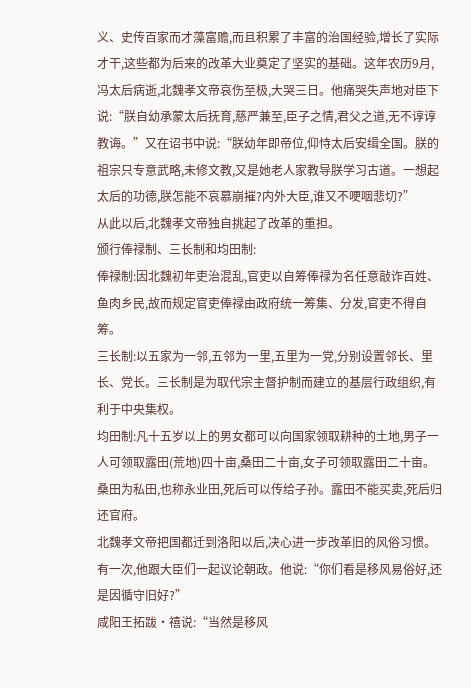义、史传百家而才藻富赡,而且积累了丰富的治国经验,增长了实际才干,这些都为后来的改革大业奠定了坚实的基础。这年农历9月,冯太后病逝,北魏孝文帝哀伤至极,大哭三日。他痛哭失声地对臣下说:“朕自幼承蒙太后抚育,慈严兼至,臣子之情,君父之道,无不谆谆教诲。”又在诏书中说:“朕幼年即帝位,仰恃太后安缉全国。朕的祖宗只专意武略,未修文教,又是她老人家教导朕学习古道。一想起太后的功德,朕怎能不哀慕崩摧?内外大臣,谁又不哽咽悲切?”
从此以后,北魏孝文帝独自挑起了改革的重担。
颁行俸禄制、三长制和均田制:
俸禄制:因北魏初年吏治混乱,官吏以自筹俸禄为名任意敲诈百姓、鱼肉乡民,故而规定官吏俸禄由政府统一筹集、分发,官吏不得自筹。
三长制:以五家为一邻,五邻为一里,五里为一党,分别设置邻长、里长、党长。三长制是为取代宗主督护制而建立的基层行政组织,有利于中央集权。
均田制:凡十五岁以上的男女都可以向国家领取耕种的土地,男子一人可领取露田(荒地)四十亩,桑田二十亩,女子可领取露田二十亩。桑田为私田,也称永业田,死后可以传给子孙。露田不能买卖,死后归还官府。
北魏孝文帝把国都迁到洛阳以后,决心进一步改革旧的风俗习惯。有一次,他跟大臣们一起议论朝政。他说:“你们看是移风易俗好,还是因循守旧好?”
咸阳王拓跋·禧说:“当然是移风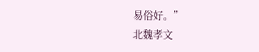易俗好。”
北魏孝文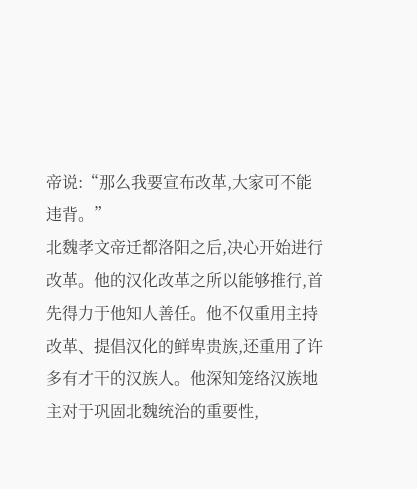帝说:“那么我要宣布改革,大家可不能违背。”
北魏孝文帝迁都洛阳之后,决心开始进行改革。他的汉化改革之所以能够推行,首先得力于他知人善任。他不仅重用主持改革、提倡汉化的鲜卑贵族,还重用了许多有才干的汉族人。他深知笼络汉族地主对于巩固北魏统治的重要性,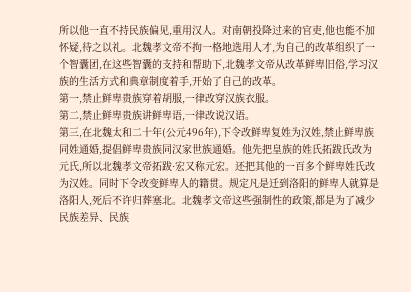所以他一直不持民族偏见,重用汉人。对南朝投降过来的官吏,他也能不加怀疑,待之以礼。北魏孝文帝不拘一格地选用人才,为自己的改革组织了一个智囊团,在这些智囊的支持和帮助下,北魏孝文帝从改革鲜卑旧俗,学习汉族的生活方式和典章制度着手,开始了自己的改革。
第一,禁止鲜卑贵族穿着胡服,一律改穿汉族衣服。
第二,禁止鲜卑贵族讲鲜卑语,一律改说汉语。
第三,在北魏太和二十年(公元496年),下令改鲜卑复姓为汉姓,禁止鲜卑族同姓通婚,提倡鲜卑贵族同汉家世族通婚。他先把皇族的姓氏拓跋氏改为元氏,所以北魏孝文帝拓跋·宏又称元宏。还把其他的一百多个鲜卑姓氏改为汉姓。同时下令改变鲜卑人的籍贯。规定凡是迁到洛阳的鲜卑人就算是洛阳人,死后不许归葬塞北。北魏孝文帝这些强制性的政策,都是为了减少民族差异、民族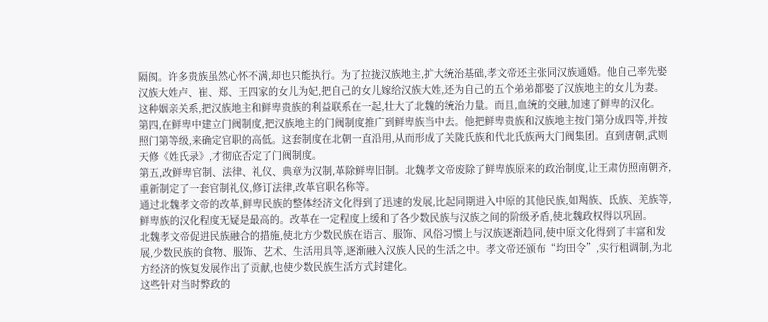隔阂。许多贵族虽然心怀不满,却也只能执行。为了拉拢汉族地主,扩大统治基础,孝文帝还主张同汉族通婚。他自己率先娶汉族大姓卢、崔、郑、王四家的女儿为妃,把自己的女儿嫁给汉族大姓,还为自己的五个弟弟都娶了汉族地主的女儿为妻。这种姻亲关系,把汉族地主和鲜卑贵族的利益联系在一起,壮大了北魏的统治力量。而且,血统的交融,加速了鲜卑的汉化。
第四,在鲜卑中建立门阀制度,把汉族地主的门阀制度推广到鲜卑族当中去。他把鲜卑贵族和汉族地主按门第分成四等,并按照门第等级,来确定官职的高低。这套制度在北朝一直沿用,从而形成了关陇氏族和代北氏族两大门阀集团。直到唐朝,武则天修《姓氏录》,才彻底否定了门阀制度。
第五,改鲜卑官制、法律、礼仪、典章为汉制,革除鲜卑旧制。北魏孝文帝废除了鲜卑族原来的政治制度,让王肃仿照南朝齐,重新制定了一套官制礼仪,修订法律,改革官职名称等。
通过北魏孝文帝的改革,鲜卑民族的整体经济文化得到了迅速的发展,比起同期进入中原的其他民族,如羯族、氐族、羌族等,鲜卑族的汉化程度无疑是最高的。改革在一定程度上缓和了各少数民族与汉族之间的阶级矛盾,使北魏政权得以巩固。
北魏孝文帝促进民族融合的措施,使北方少数民族在语言、服饰、风俗习惯上与汉族逐渐趋同,使中原文化得到了丰富和发展,少数民族的食物、服饰、艺术、生活用具等,逐渐融入汉族人民的生活之中。孝文帝还颁布“均田令”,实行租调制,为北方经济的恢复发展作出了贡献,也使少数民族生活方式封建化。
这些针对当时弊政的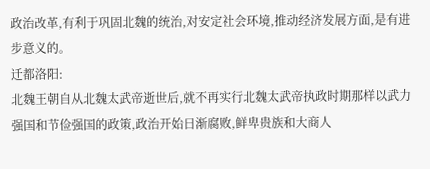政治改革,有利于巩固北魏的统治,对安定社会环境,推动经济发展方面,是有进步意义的。
迁都洛阳:
北魏王朝自从北魏太武帝逝世后,就不再实行北魏太武帝执政时期那样以武力强国和节俭强国的政策,政治开始日渐腐败,鲜卑贵族和大商人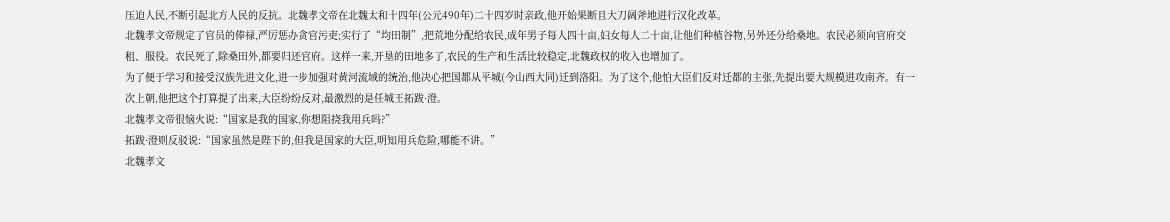压迫人民,不断引起北方人民的反抗。北魏孝文帝在北魏太和十四年(公元490年)二十四岁时亲政,他开始果断且大刀阔斧地进行汉化改革。
北魏孝文帝规定了官员的俸禄,严厉惩办贪官污吏;实行了“均田制”,把荒地分配给农民,成年男子每人四十亩,妇女每人二十亩,让他们种植谷物,另外还分给桑地。农民必须向官府交租、服役。农民死了,除桑田外,都要归还官府。这样一来,开垦的田地多了,农民的生产和生活比较稳定,北魏政权的收入也增加了。
为了便于学习和接受汉族先进文化,进一步加强对黄河流域的统治,他决心把国都从平城(今山西大同)迁到洛阳。为了这个,他怕大臣们反对迁都的主张,先提出要大规模进攻南齐。有一次上朝,他把这个打算提了出来,大臣纷纷反对,最激烈的是任城王拓跋·澄。
北魏孝文帝很恼火说:“国家是我的国家,你想阻挠我用兵吗?”
拓跋·澄则反驳说:“国家虽然是陛下的,但我是国家的大臣,明知用兵危险,哪能不讲。”
北魏孝文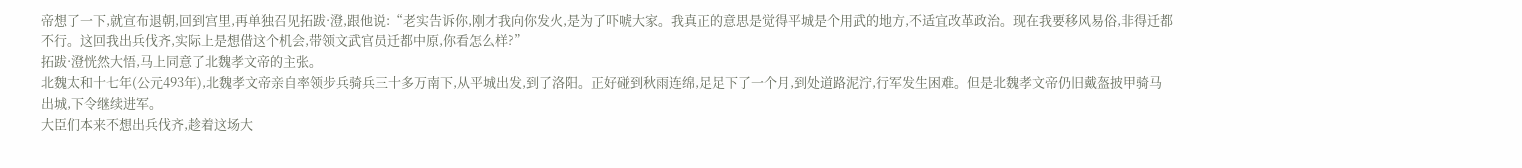帝想了一下,就宣布退朝,回到宫里,再单独召见拓跋·澄,跟他说:“老实告诉你,刚才我向你发火,是为了吓唬大家。我真正的意思是觉得平城是个用武的地方,不适宜改革政治。现在我要移风易俗,非得迁都不行。这回我出兵伐齐,实际上是想借这个机会,带领文武官员迁都中原,你看怎么样?”
拓跋·澄恍然大悟,马上同意了北魏孝文帝的主张。
北魏太和十七年(公元493年),北魏孝文帝亲自率领步兵骑兵三十多万南下,从平城出发,到了洛阳。正好碰到秋雨连绵,足足下了一个月,到处道路泥泞,行军发生困难。但是北魏孝文帝仍旧戴盔披甲骑马出城,下令继续进军。
大臣们本来不想出兵伐齐,趁着这场大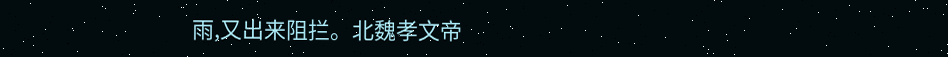雨,又出来阻拦。北魏孝文帝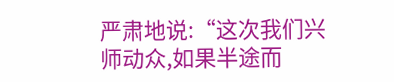严肃地说:“这次我们兴师动众,如果半途而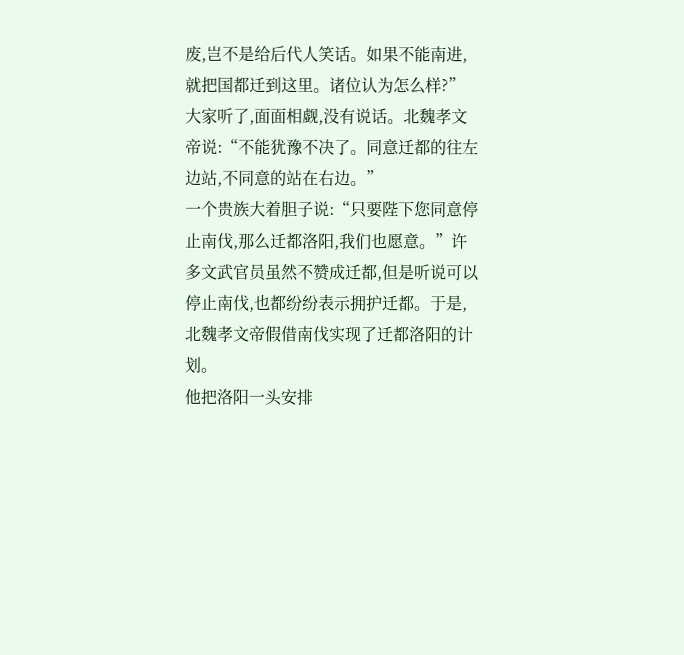废,岂不是给后代人笑话。如果不能南进,就把国都迁到这里。诸位认为怎么样?”
大家听了,面面相觑,没有说话。北魏孝文帝说:“不能犹豫不决了。同意迁都的往左边站,不同意的站在右边。”
一个贵族大着胆子说:“只要陛下您同意停止南伐,那么迁都洛阳,我们也愿意。”许多文武官员虽然不赞成迁都,但是听说可以停止南伐,也都纷纷表示拥护迁都。于是,北魏孝文帝假借南伐实现了迁都洛阳的计划。
他把洛阳一头安排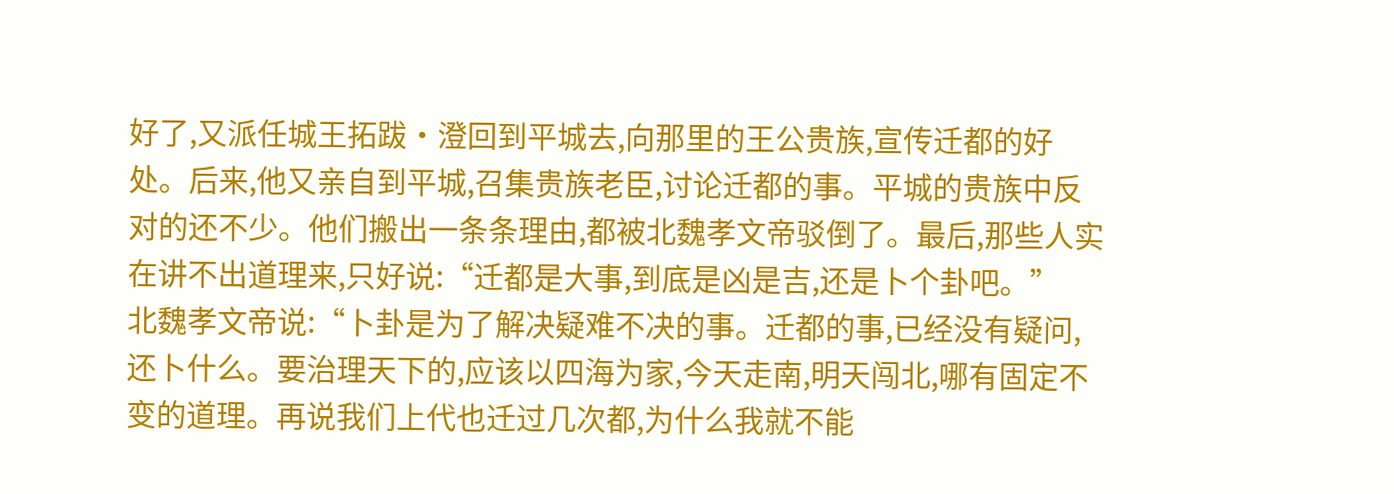好了,又派任城王拓跋·澄回到平城去,向那里的王公贵族,宣传迁都的好处。后来,他又亲自到平城,召集贵族老臣,讨论迁都的事。平城的贵族中反对的还不少。他们搬出一条条理由,都被北魏孝文帝驳倒了。最后,那些人实在讲不出道理来,只好说:“迁都是大事,到底是凶是吉,还是卜个卦吧。”
北魏孝文帝说:“卜卦是为了解决疑难不决的事。迁都的事,已经没有疑问,还卜什么。要治理天下的,应该以四海为家,今天走南,明天闯北,哪有固定不变的道理。再说我们上代也迁过几次都,为什么我就不能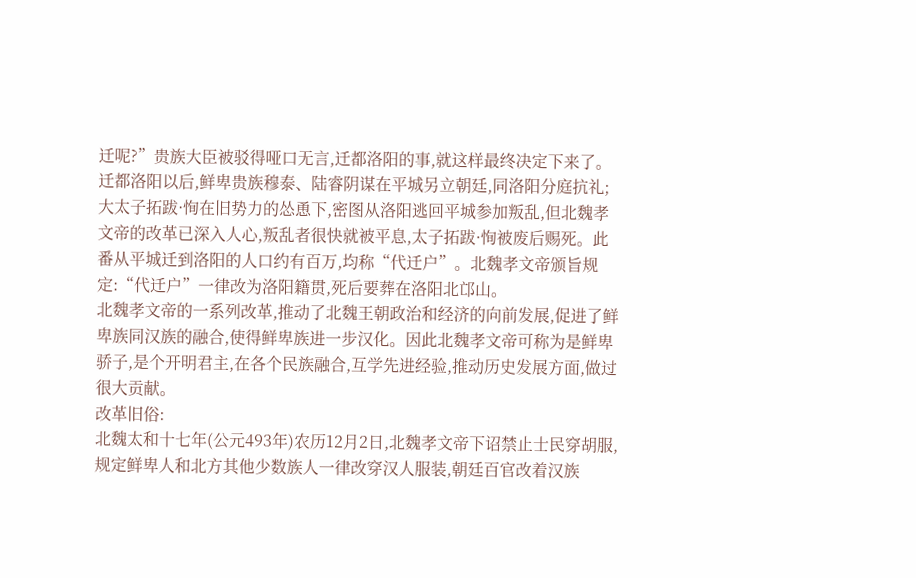迁呢?”贵族大臣被驳得哑口无言,迁都洛阳的事,就这样最终决定下来了。
迁都洛阳以后,鲜卑贵族穆泰、陆睿阴谋在平城另立朝廷,同洛阳分庭抗礼;大太子拓跋·恂在旧势力的怂恿下,密图从洛阳逃回平城参加叛乱,但北魏孝文帝的改革已深入人心,叛乱者很快就被平息,太子拓跋·恂被废后赐死。此番从平城迁到洛阳的人口约有百万,均称“代迁户”。北魏孝文帝颁旨规定:“代迁户”一律改为洛阳籍贯,死后要葬在洛阳北邙山。
北魏孝文帝的一系列改革,推动了北魏王朝政治和经济的向前发展,促进了鲜卑族同汉族的融合,使得鲜卑族进一步汉化。因此北魏孝文帝可称为是鲜卑骄子,是个开明君主,在各个民族融合,互学先进经验,推动历史发展方面,做过很大贡献。
改革旧俗:
北魏太和十七年(公元493年)农历12月2日,北魏孝文帝下诏禁止士民穿胡服,规定鲜卑人和北方其他少数族人一律改穿汉人服装,朝廷百官改着汉族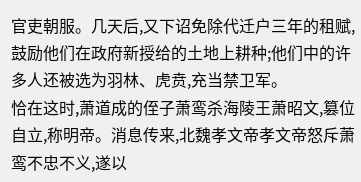官吏朝服。几天后,又下诏免除代迁户三年的租赋,鼓励他们在政府新授给的土地上耕种;他们中的许多人还被选为羽林、虎贲,充当禁卫军。
恰在这时,萧道成的侄子萧鸾杀海陵王萧昭文,篡位自立,称明帝。消息传来,北魏孝文帝孝文帝怒斥萧鸾不忠不义,遂以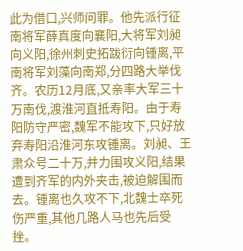此为借口,兴师问罪。他先派行征南将军薛真度向襄阳,大将军刘昶向义阳,徐州刺史拓跋衍向锺离,平南将军刘藻向南郑,分四路大举伐齐。农历12月底,又亲率大军三十万南伐,渡淮河直抵寿阳。由于寿阳防守严密,魏军不能攻下,只好放弃寿阳沿淮河东攻锺离。刘昶、王肃众号二十万,并力围攻义阳,结果遭到齐军的内外夹击,被迫解围而去。锺离也久攻不下,北魏士卒死伤严重,其他几路人马也先后受挫。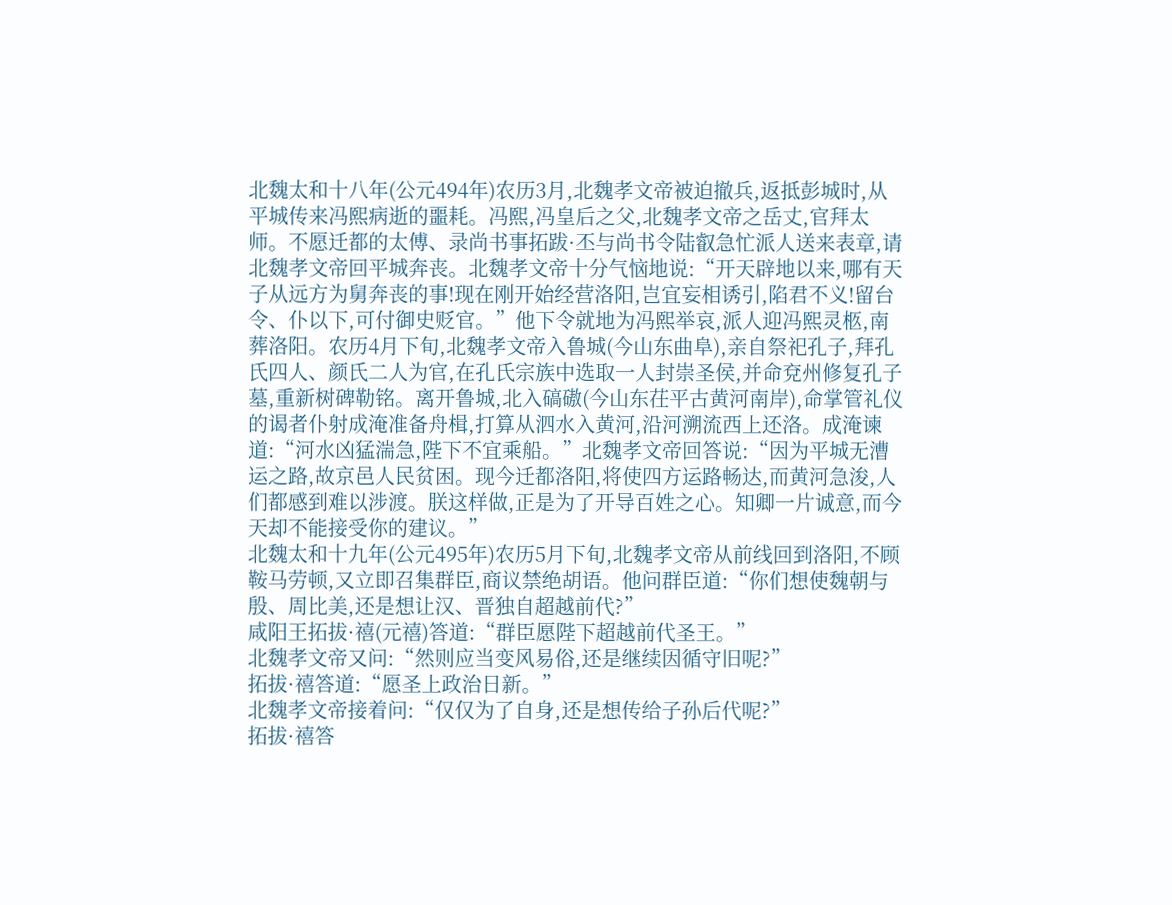北魏太和十八年(公元494年)农历3月,北魏孝文帝被迫撤兵,返抵彭城时,从平城传来冯熙病逝的噩耗。冯熙,冯皇后之父,北魏孝文帝之岳丈,官拜太师。不愿迁都的太傅、录尚书事拓跋·丕与尚书令陆叡急忙派人送来表章,请北魏孝文帝回平城奔丧。北魏孝文帝十分气恼地说:“开天辟地以来,哪有天子从远方为舅奔丧的事!现在刚开始经营洛阳,岂宜妄相诱引,陷君不义!留台令、仆以下,可付御史贬官。”他下令就地为冯熙举哀,派人迎冯熙灵柩,南葬洛阳。农历4月下旬,北魏孝文帝入鲁城(今山东曲阜),亲自祭祀孔子,拜孔氏四人、颜氏二人为官,在孔氏宗族中选取一人封崇圣侯,并命兗州修复孔子墓,重新树碑勒铭。离开鲁城,北入碻磝(今山东茌平古黄河南岸),命掌管礼仪的谒者仆射成淹准备舟楫,打算从泗水入黄河,沿河溯流西上还洛。成淹谏道:“河水凶猛湍急,陛下不宜乘船。”北魏孝文帝回答说:“因为平城无漕运之路,故京邑人民贫困。现今迁都洛阳,将使四方运路畅达,而黄河急浚,人们都感到难以涉渡。朕这样做,正是为了开导百姓之心。知卿一片诚意,而今天却不能接受你的建议。”
北魏太和十九年(公元495年)农历5月下旬,北魏孝文帝从前线回到洛阳,不顾鞍马劳顿,又立即召集群臣,商议禁绝胡语。他问群臣道:“你们想使魏朝与殷、周比美,还是想让汉、晋独自超越前代?”
咸阳王拓拔·禧(元禧)答道:“群臣愿陛下超越前代圣王。”
北魏孝文帝又问:“然则应当变风易俗,还是继续因循守旧呢?”
拓拔·禧答道:“愿圣上政治日新。”
北魏孝文帝接着问:“仅仅为了自身,还是想传给子孙后代呢?”
拓拔·禧答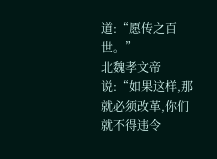道:“愿传之百世。”
北魏孝文帝说:“如果这样,那就必须改革,你们就不得违令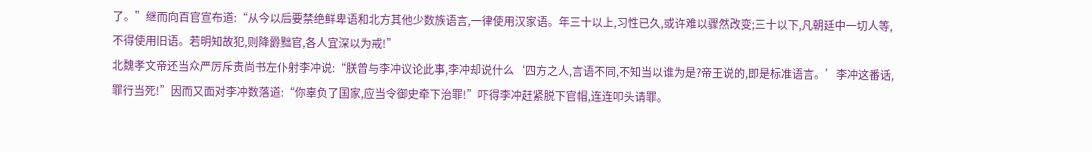了。”继而向百官宣布道:“从今以后要禁绝鲜卑语和北方其他少数族语言,一律使用汉家语。年三十以上,习性已久,或许难以骤然改变;三十以下,凡朝廷中一切人等,不得使用旧语。若明知故犯,则降爵黜官,各人宜深以为戒!”
北魏孝文帝还当众严厉斥责尚书左仆射李冲说:“朕曾与李冲议论此事,李冲却说什么‘四方之人,言语不同,不知当以谁为是?帝王说的,即是标准语言。’李冲这番话,罪行当死!”因而又面对李冲数落道:“你辜负了国家,应当令御史牵下治罪!”吓得李冲赶紧脱下官帽,连连叩头请罪。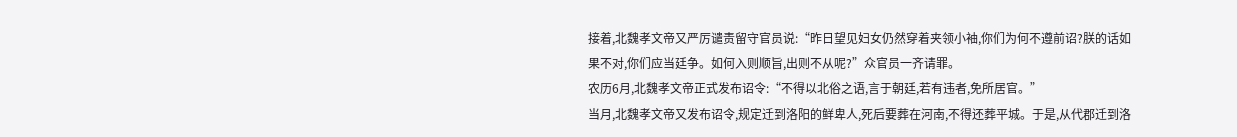接着,北魏孝文帝又严厉谴责留守官员说:“昨日望见妇女仍然穿着夹领小袖,你们为何不遵前诏?朕的话如果不对,你们应当廷争。如何入则顺旨,出则不从呢?”众官员一齐请罪。
农历6月,北魏孝文帝正式发布诏令:“不得以北俗之语,言于朝廷,若有违者,免所居官。”
当月,北魏孝文帝又发布诏令,规定迁到洛阳的鲜卑人,死后要葬在河南,不得还葬平城。于是,从代郡迁到洛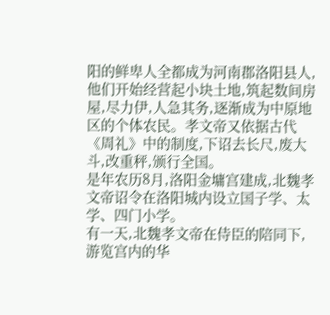阳的鲜卑人全都成为河南郡洛阳县人,他们开始经营起小块土地,筑起数间房屋,尽力伊,人急其务,逐渐成为中原地区的个体农民。孝文帝又依据古代《周礼》中的制度,下诏去长尺,废大斗,改重秤,颁行全国。
是年农历8月,洛阳金墉宫建成,北魏孝文帝诏令在洛阳城内设立国子学、太学、四门小学。
有一天,北魏孝文帝在侍臣的陪同下,游览宫内的华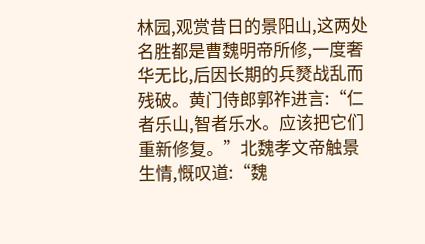林园,观赏昔日的景阳山,这两处名胜都是曹魏明帝所修,一度奢华无比,后因长期的兵燹战乱而残破。黄门侍郎郭祚进言:“仁者乐山,智者乐水。应该把它们重新修复。”北魏孝文帝触景生情,慨叹道:“魏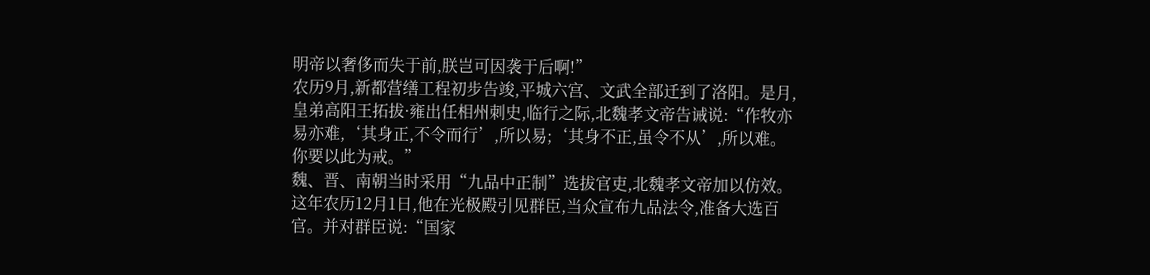明帝以奢侈而失于前,朕岂可因袭于后啊!”
农历9月,新都营缮工程初步告竣,平城六宫、文武全部迁到了洛阳。是月,皇弟高阳王拓拔·雍出任相州刺史,临行之际,北魏孝文帝告诫说:“作牧亦易亦难,‘其身正,不令而行’,所以易;‘其身不正,虽令不从’,所以难。你要以此为戒。”
魏、晋、南朝当时采用“九品中正制”选拔官吏,北魏孝文帝加以仿效。这年农历12月1日,他在光极殿引见群臣,当众宣布九品法令,准备大选百官。并对群臣说:“国家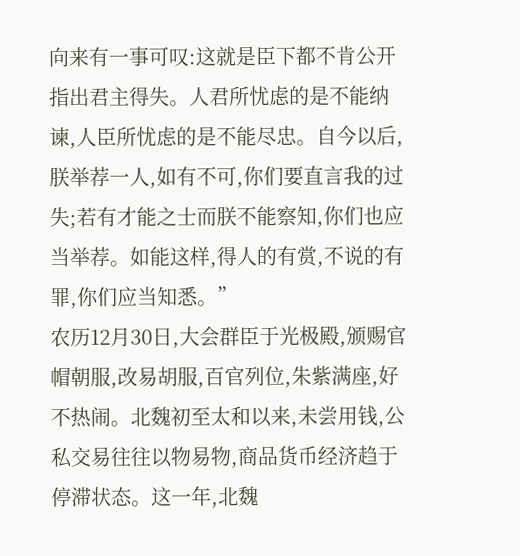向来有一事可叹:这就是臣下都不肯公开指出君主得失。人君所忧虑的是不能纳谏,人臣所忧虑的是不能尽忠。自今以后,朕举荐一人,如有不可,你们要直言我的过失;若有才能之士而朕不能察知,你们也应当举荐。如能这样,得人的有赏,不说的有罪,你们应当知悉。”
农历12月30日,大会群臣于光极殿,颁赐官帽朝服,改易胡服,百官列位,朱紫满座,好不热闹。北魏初至太和以来,未尝用钱,公私交易往往以物易物,商品货币经济趋于停滞状态。这一年,北魏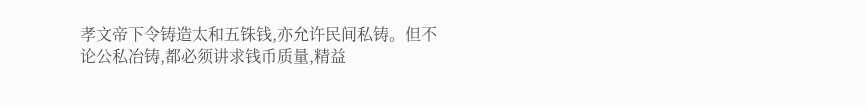孝文帝下令铸造太和五铢钱,亦允许民间私铸。但不论公私冶铸,都必须讲求钱币质量,精益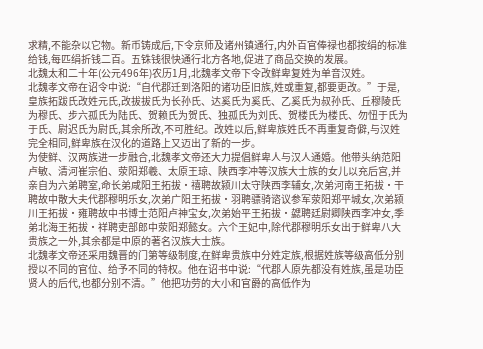求精,不能杂以它物。新币铸成后,下令京师及诸州镇通行,内外百官俸禄也都按绢的标准给钱,每匹绢折钱二百。五铢钱很快通行北方各地,促进了商品交换的发展。
北魏太和二十年(公元496年)农历1月,北魏孝文帝下令改鲜卑复姓为单音汉姓。
北魏孝文帝在诏令中说:“自代郡迁到洛阳的诸功臣旧族,姓或重复,都要更改。”于是,皇族拓跋氏改姓元氏,改拔拔氏为长孙氏、达奚氏为奚氏、乙奚氏为叔孙氏、丘穆陵氏为穆氏、步六孤氏为陆氏、贺赖氏为贺氏、独孤氏为刘氏、贺楼氏为楼氏、勿忸于氏为于氏、尉迟氏为尉氏,其余所改,不可胜纪。改姓以后,鲜卑族姓氏不再重复奇僻,与汉姓完全相同,鲜卑族在汉化的道路上又迈出了新的一步。
为使鲜、汉两族进一步融合,北魏孝文帝还大力提倡鲜卑人与汉人通婚。他带头纳范阳卢敏、清河崔宗伯、荥阳郑羲、太原王琼、陕西李冲等汉族大士族的女儿以充后宫,并亲自为六弟聘室,命长弟咸阳王拓拔·禧聘故颍川太守陕西李辅女,次弟河南王拓拔·干聘故中散大夫代郡穆明乐女,次弟广阳王拓拔·羽聘骠骑谘议参军荥阳郑平城女,次弟颍川王拓拔·雍聘故中书博士范阳卢神宝女,次弟始平王拓拔·勰聘廷尉卿陕西李冲女,季弟北海王拓拔·祥聘吏部郎中荥阳郑懿女。六个王妃中,除代郡穆明乐女出于鲜卑八大贵族之一外,其余都是中原的著名汉族大士族。
北魏孝文帝还采用魏晋的门第等级制度,在鲜卑贵族中分姓定族,根据姓族等级高低分别授以不同的官位、给予不同的特权。他在诏书中说:“代郡人原先都没有姓族,虽是功臣贤人的后代,也都分别不清。”他把功劳的大小和官爵的高低作为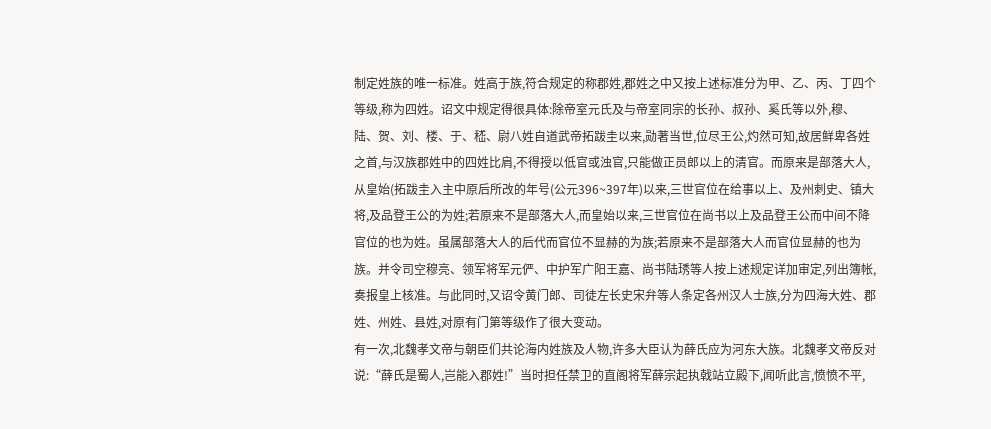制定姓族的唯一标准。姓高于族,符合规定的称郡姓,郡姓之中又按上述标准分为甲、乙、丙、丁四个等级,称为四姓。诏文中规定得很具体:除帝室元氏及与帝室同宗的长孙、叔孙、奚氏等以外,穆、陆、贺、刘、楼、于、嵇、尉八姓自道武帝拓跋圭以来,勋著当世,位尽王公,灼然可知,故居鲜卑各姓之首,与汉族郡姓中的四姓比肩,不得授以低官或浊官,只能做正员郎以上的清官。而原来是部落大人,从皇始(拓跋圭入主中原后所改的年号(公元396~397年)以来,三世官位在给事以上、及州刺史、镇大将,及品登王公的为姓;若原来不是部落大人,而皇始以来,三世官位在尚书以上及品登王公而中间不降官位的也为姓。虽属部落大人的后代而官位不显赫的为族;若原来不是部落大人而官位显赫的也为族。并令司空穆亮、领军将军元俨、中护军广阳王嘉、尚书陆琇等人按上述规定详加审定,列出簿帐,奏报皇上核准。与此同时,又诏令黄门郎、司徒左长史宋弁等人条定各州汉人士族,分为四海大姓、郡姓、州姓、县姓,对原有门第等级作了很大变动。
有一次,北魏孝文帝与朝臣们共论海内姓族及人物,许多大臣认为薛氏应为河东大族。北魏孝文帝反对说:“薛氏是蜀人,岂能入郡姓!”当时担任禁卫的直阁将军薛宗起执戟站立殿下,闻听此言,愤愤不平,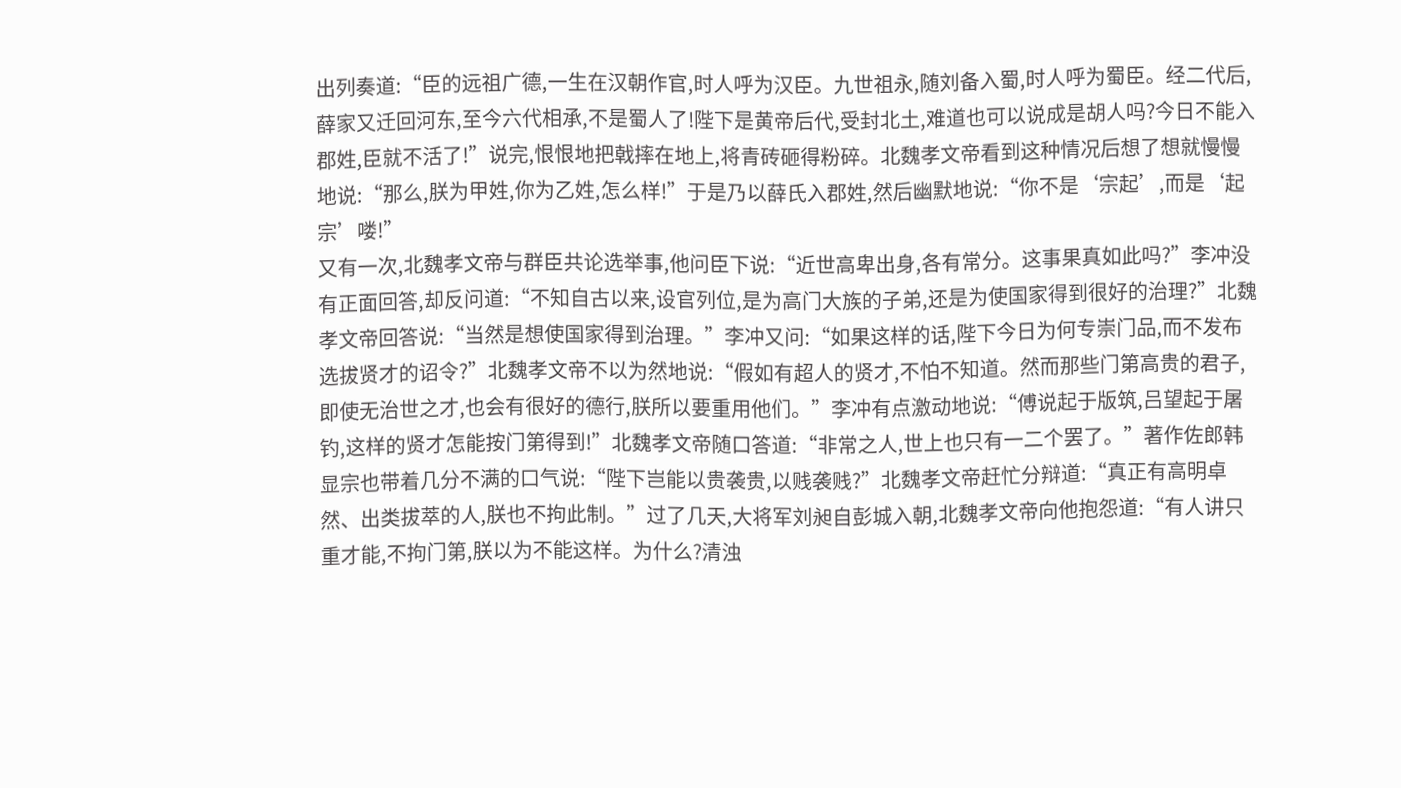出列奏道:“臣的远祖广德,一生在汉朝作官,时人呼为汉臣。九世祖永,随刘备入蜀,时人呼为蜀臣。经二代后,薛家又迁回河东,至今六代相承,不是蜀人了!陛下是黄帝后代,受封北土,难道也可以说成是胡人吗?今日不能入郡姓,臣就不活了!”说完,恨恨地把戟摔在地上,将青砖砸得粉碎。北魏孝文帝看到这种情况后想了想就慢慢地说:“那么,朕为甲姓,你为乙姓,怎么样!”于是乃以薛氏入郡姓,然后幽默地说:“你不是‘宗起’,而是‘起宗’喽!”
又有一次,北魏孝文帝与群臣共论选举事,他问臣下说:“近世高卑出身,各有常分。这事果真如此吗?”李冲没有正面回答,却反问道:“不知自古以来,设官列位,是为高门大族的子弟,还是为使国家得到很好的治理?”北魏孝文帝回答说:“当然是想使国家得到治理。”李冲又问:“如果这样的话,陛下今日为何专崇门品,而不发布选拔贤才的诏令?”北魏孝文帝不以为然地说:“假如有超人的贤才,不怕不知道。然而那些门第高贵的君子,即使无治世之才,也会有很好的德行,朕所以要重用他们。”李冲有点激动地说:“傅说起于版筑,吕望起于屠钓,这样的贤才怎能按门第得到!”北魏孝文帝随口答道:“非常之人,世上也只有一二个罢了。”著作佐郎韩显宗也带着几分不满的口气说:“陛下岂能以贵袭贵,以贱袭贱?”北魏孝文帝赶忙分辩道:“真正有高明卓然、出类拔萃的人,朕也不拘此制。”过了几天,大将军刘昶自彭城入朝,北魏孝文帝向他抱怨道:“有人讲只重才能,不拘门第,朕以为不能这样。为什么?清浊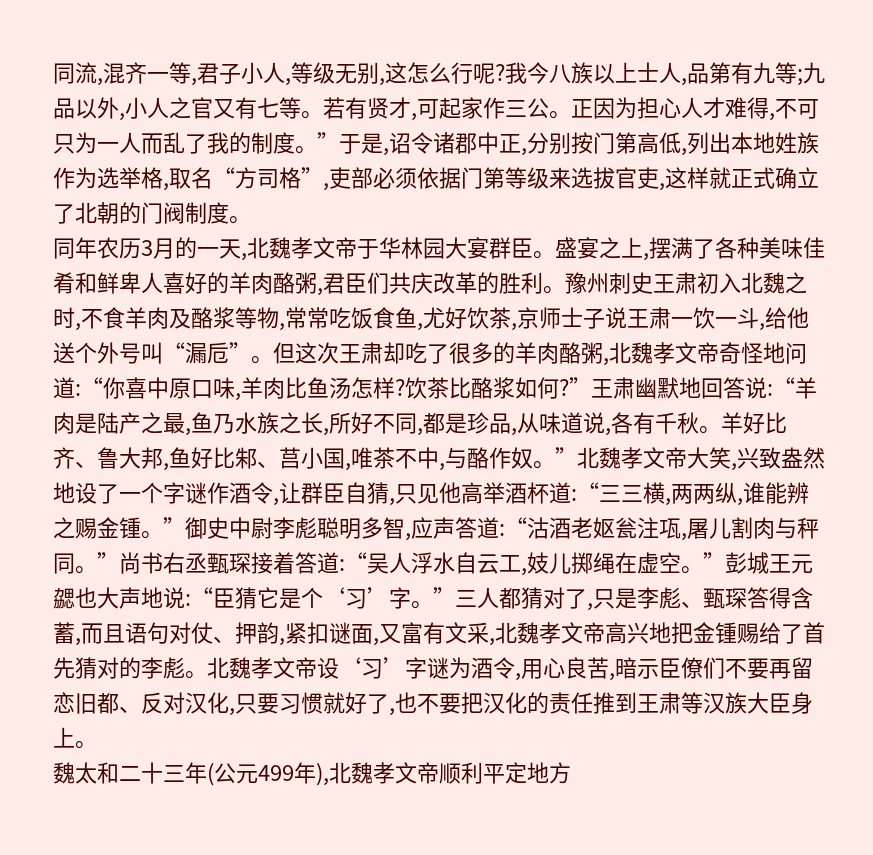同流,混齐一等,君子小人,等级无别,这怎么行呢?我今八族以上士人,品第有九等;九品以外,小人之官又有七等。若有贤才,可起家作三公。正因为担心人才难得,不可只为一人而乱了我的制度。”于是,诏令诸郡中正,分别按门第高低,列出本地姓族作为选举格,取名“方司格”,吏部必须依据门第等级来选拔官吏,这样就正式确立了北朝的门阀制度。
同年农历3月的一天,北魏孝文帝于华林园大宴群臣。盛宴之上,摆满了各种美味佳肴和鲜卑人喜好的羊肉酪粥,君臣们共庆改革的胜利。豫州刺史王肃初入北魏之时,不食羊肉及酪浆等物,常常吃饭食鱼,尤好饮茶,京师士子说王肃一饮一斗,给他送个外号叫“漏卮”。但这次王肃却吃了很多的羊肉酪粥,北魏孝文帝奇怪地问道:“你喜中原口味,羊肉比鱼汤怎样?饮茶比酪浆如何?”王肃幽默地回答说:“羊肉是陆产之最,鱼乃水族之长,所好不同,都是珍品,从味道说,各有千秋。羊好比齐、鲁大邦,鱼好比邾、莒小国,唯茶不中,与酪作奴。”北魏孝文帝大笑,兴致盎然地设了一个字谜作酒令,让群臣自猜,只见他高举酒杯道:“三三横,两两纵,谁能辨之赐金锺。”御史中尉李彪聪明多智,应声答道:“沽酒老妪瓮注瓨,屠儿割肉与秤同。”尚书右丞甄琛接着答道:“吴人浮水自云工,妓儿掷绳在虚空。”彭城王元勰也大声地说:“臣猜它是个‘习’字。”三人都猜对了,只是李彪、甄琛答得含蓄,而且语句对仗、押韵,紧扣谜面,又富有文采,北魏孝文帝高兴地把金锺赐给了首先猜对的李彪。北魏孝文帝设‘习’字谜为酒令,用心良苦,暗示臣僚们不要再留恋旧都、反对汉化,只要习惯就好了,也不要把汉化的责任推到王肃等汉族大臣身上。
魏太和二十三年(公元499年),北魏孝文帝顺利平定地方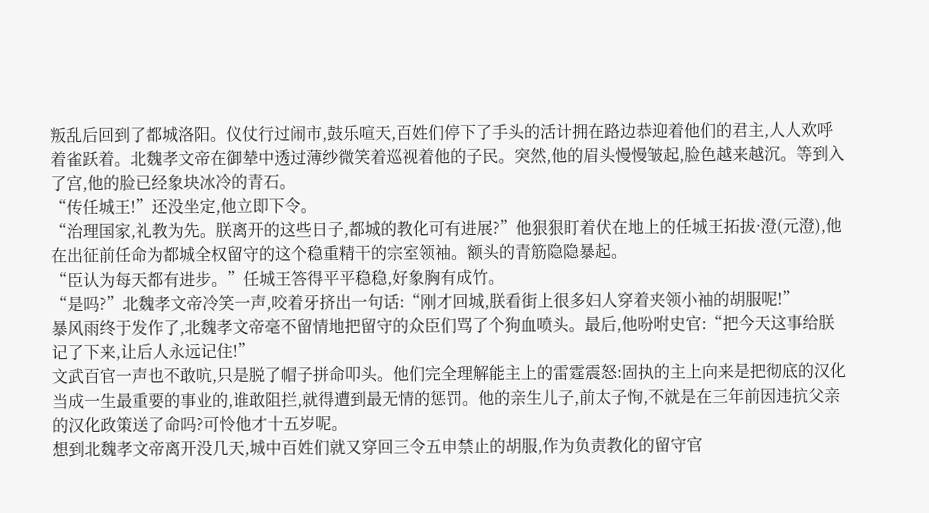叛乱后回到了都城洛阳。仪仗行过闹市,鼓乐喧天,百姓们停下了手头的活计拥在路边恭迎着他们的君主,人人欢呼着雀跃着。北魏孝文帝在御辇中透过薄纱微笑着巡视着他的子民。突然,他的眉头慢慢皱起,脸色越来越沉。等到入了宫,他的脸已经象块冰冷的青石。
“传任城王!”还没坐定,他立即下令。
“治理国家,礼教为先。朕离开的这些日子,都城的教化可有进展?”他狠狠盯着伏在地上的任城王拓拔·澄(元澄),他在出征前任命为都城全权留守的这个稳重精干的宗室领袖。额头的青筋隐隐暴起。
“臣认为每天都有进步。”任城王答得平平稳稳,好象胸有成竹。
“是吗?”北魏孝文帝冷笑一声,咬着牙挤出一句话:“刚才回城,朕看街上很多妇人穿着夹领小袖的胡服呢!”
暴风雨终于发作了,北魏孝文帝毫不留情地把留守的众臣们骂了个狗血喷头。最后,他吩咐史官:“把今天这事给朕记了下来,让后人永远记住!”
文武百官一声也不敢吭,只是脱了帽子拼命叩头。他们完全理解能主上的雷霆震怒:固执的主上向来是把彻底的汉化当成一生最重要的事业的,谁敢阻拦,就得遭到最无情的惩罚。他的亲生儿子,前太子恂,不就是在三年前因违抗父亲的汉化政策送了命吗?可怜他才十五岁呢。
想到北魏孝文帝离开没几天,城中百姓们就又穿回三令五申禁止的胡服,作为负责教化的留守官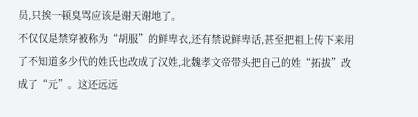员,只挨一顿臭骂应该是谢天谢地了。
不仅仅是禁穿被称为“胡服”的鲜卑衣,还有禁说鲜卑话,甚至把祖上传下来用了不知道多少代的姓氏也改成了汉姓,北魏孝文帝带头把自己的姓“拓拔”改成了“元”。这还远远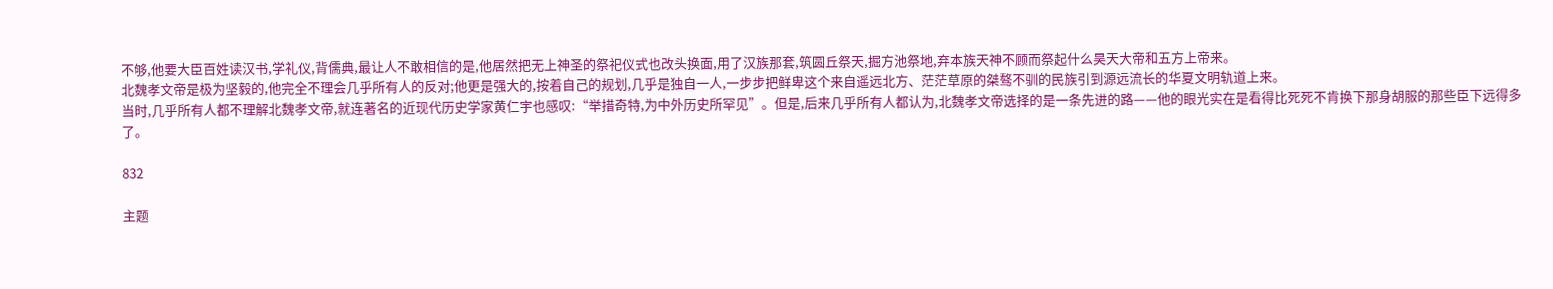不够,他要大臣百姓读汉书,学礼仪,背儒典,最让人不敢相信的是,他居然把无上神圣的祭祀仪式也改头换面,用了汉族那套,筑圆丘祭天,掘方池祭地,弃本族天神不顾而祭起什么昊天大帝和五方上帝来。
北魏孝文帝是极为坚毅的,他完全不理会几乎所有人的反对;他更是强大的,按着自己的规划,几乎是独自一人,一步步把鲜卑这个来自遥远北方、茫茫草原的桀骜不驯的民族引到源远流长的华夏文明轨道上来。
当时,几乎所有人都不理解北魏孝文帝,就连著名的近现代历史学家黄仁宇也感叹:“举措奇特,为中外历史所罕见”。但是,后来几乎所有人都认为,北魏孝文帝选择的是一条先进的路——他的眼光实在是看得比死死不肯换下那身胡服的那些臣下远得多了。

832

主题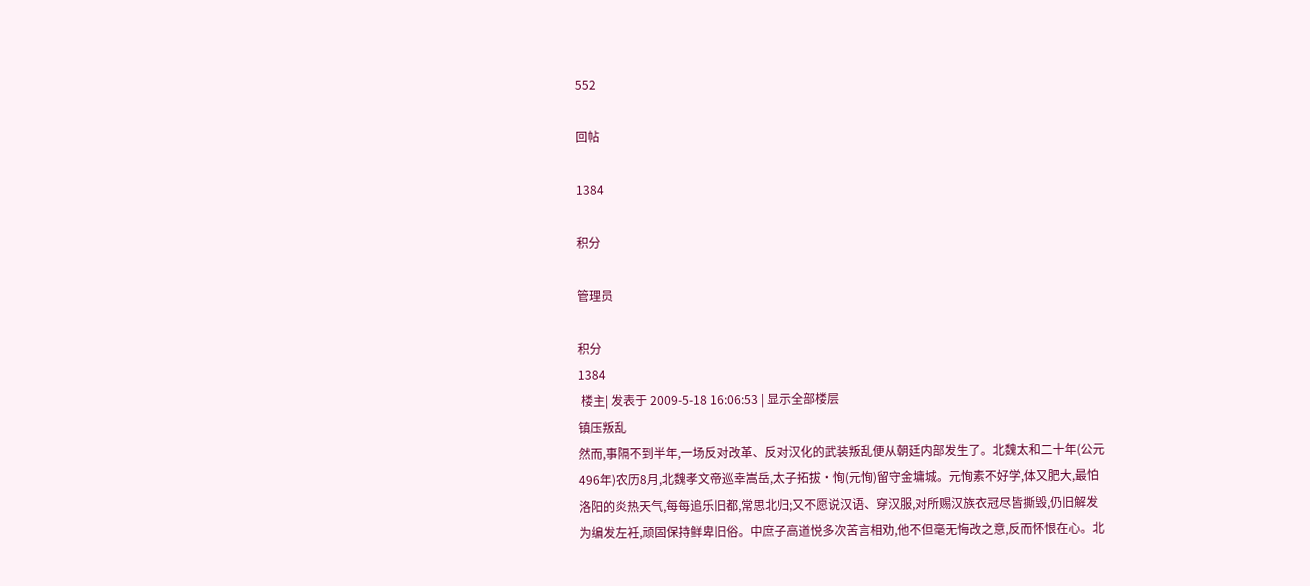552

回帖

1384

积分

管理员

积分
1384
 楼主| 发表于 2009-5-18 16:06:53 | 显示全部楼层
镇压叛乱
然而,事隔不到半年,一场反对改革、反对汉化的武装叛乱便从朝廷内部发生了。北魏太和二十年(公元496年)农历8月,北魏孝文帝巡幸嵩岳,太子拓拔·恂(元恂)留守金墉城。元恂素不好学,体又肥大,最怕洛阳的炎热天气,每每追乐旧都,常思北归;又不愿说汉语、穿汉服,对所赐汉族衣冠尽皆撕毁,仍旧解发为编发左衽,顽固保持鲜卑旧俗。中庶子高道悦多次苦言相劝,他不但毫无悔改之意,反而怀恨在心。北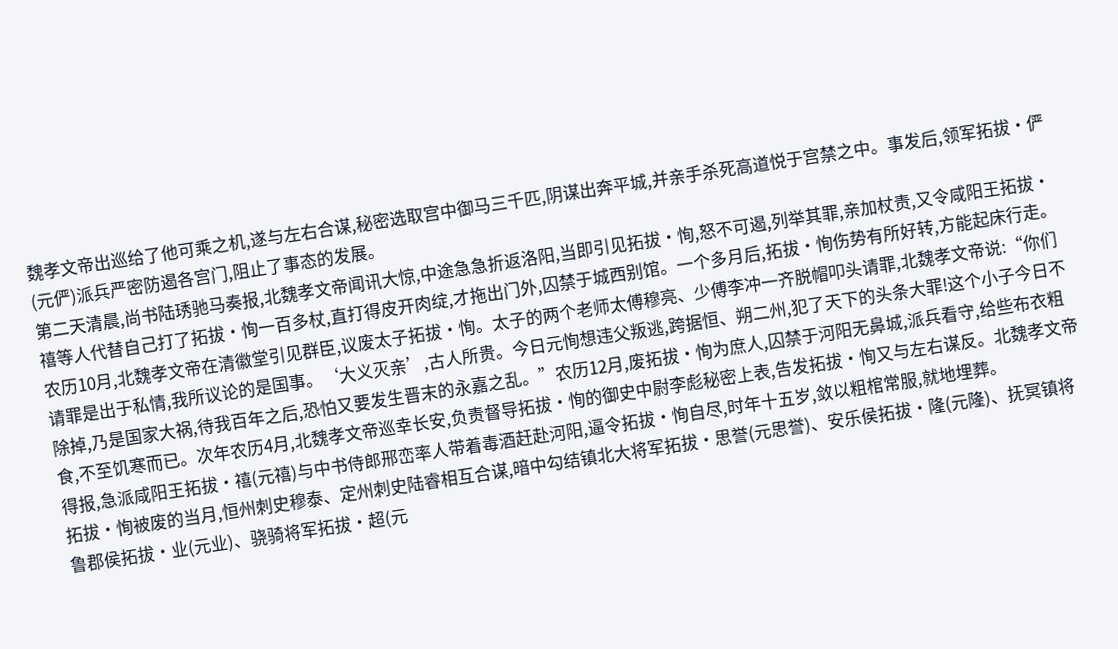魏孝文帝出巡给了他可乘之机,遂与左右合谋,秘密选取宫中御马三千匹,阴谋出奔平城,并亲手杀死高道悦于宫禁之中。事发后,领军拓拔·俨(元俨)派兵严密防遏各宫门,阻止了事态的发展。
第二天清晨,尚书陆琇驰马奏报,北魏孝文帝闻讯大惊,中途急急折返洛阳,当即引见拓拔·恂,怒不可遏,列举其罪,亲加杖责,又令咸阳王拓拔·禧等人代替自己打了拓拔·恂一百多杖,直打得皮开肉绽,才拖出门外,囚禁于城西别馆。一个多月后,拓拔·恂伤势有所好转,方能起床行走。
农历10月,北魏孝文帝在清徽堂引见群臣,议废太子拓拔·恂。太子的两个老师太傅穆亮、少傅李冲一齐脱帽叩头请罪,北魏孝文帝说:“你们请罪是出于私情,我所议论的是国事。‘大义灭亲’,古人所贵。今日元恂想违父叛逃,跨据恒、朔二州,犯了天下的头条大罪!这个小子今日不除掉,乃是国家大祸,待我百年之后,恐怕又要发生晋末的永嘉之乱。”农历12月,废拓拔·恂为庶人,囚禁于河阳无鼻城,派兵看守,给些布衣粗食,不至饥寒而已。次年农历4月,北魏孝文帝巡幸长安,负责督导拓拔·恂的御史中尉李彪秘密上表,告发拓拔·恂又与左右谋反。北魏孝文帝得报,急派咸阳王拓拔·禧(元禧)与中书侍郎邢峦率人带着毒酒赶赴河阳,逼令拓拔·恂自尽,时年十五岁,敛以粗棺常服,就地埋葬。
拓拔·恂被废的当月,恒州刺史穆泰、定州刺史陆睿相互合谋,暗中勾结镇北大将军拓拔·思誉(元思誉)、安乐侯拓拔·隆(元隆)、抚冥镇将鲁郡侯拓拔·业(元业)、骁骑将军拓拔·超(元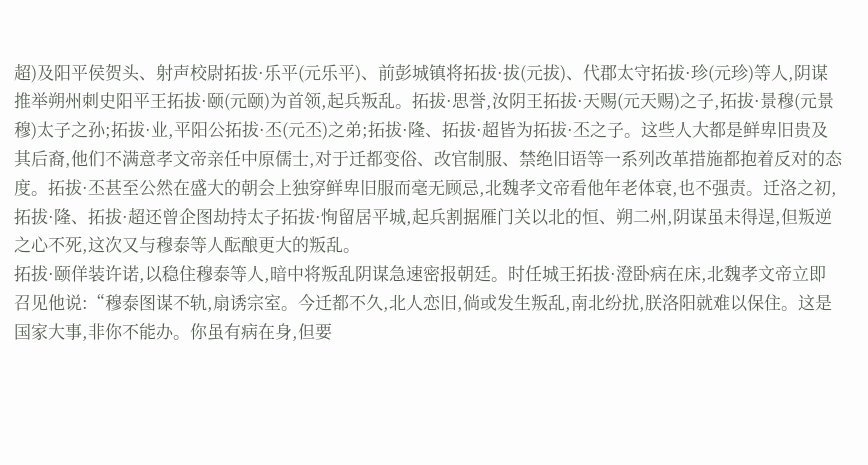超)及阳平侯贺头、射声校尉拓拔·乐平(元乐平)、前彭城镇将拓拔·拔(元拔)、代郡太守拓拔·珍(元珍)等人,阴谋推举朔州刺史阳平王拓拔·颐(元颐)为首领,起兵叛乱。拓拔·思誉,汝阴王拓拔·天赐(元天赐)之子,拓拔·景穆(元景穆)太子之孙;拓拔·业,平阳公拓拔·丕(元丕)之弟;拓拔·隆、拓拔·超皆为拓拔·丕之子。这些人大都是鲜卑旧贵及其后裔,他们不满意孝文帝亲任中原儒士,对于迁都变俗、改官制服、禁绝旧语等一系列改革措施都抱着反对的态度。拓拔·丕甚至公然在盛大的朝会上独穿鲜卑旧服而毫无顾忌,北魏孝文帝看他年老体衰,也不强责。迁洛之初,拓拔·隆、拓拔·超还曾企图劫持太子拓拔·恂留居平城,起兵割据雁门关以北的恒、朔二州,阴谋虽未得逞,但叛逆之心不死,这次又与穆泰等人酝酿更大的叛乱。
拓拔·颐佯装许诺,以稳住穆泰等人,暗中将叛乱阴谋急速密报朝廷。时任城王拓拔·澄卧病在床,北魏孝文帝立即召见他说:“穆泰图谋不轨,扇诱宗室。今迁都不久,北人恋旧,倘或发生叛乱,南北纷扰,朕洛阳就难以保住。这是国家大事,非你不能办。你虽有病在身,但要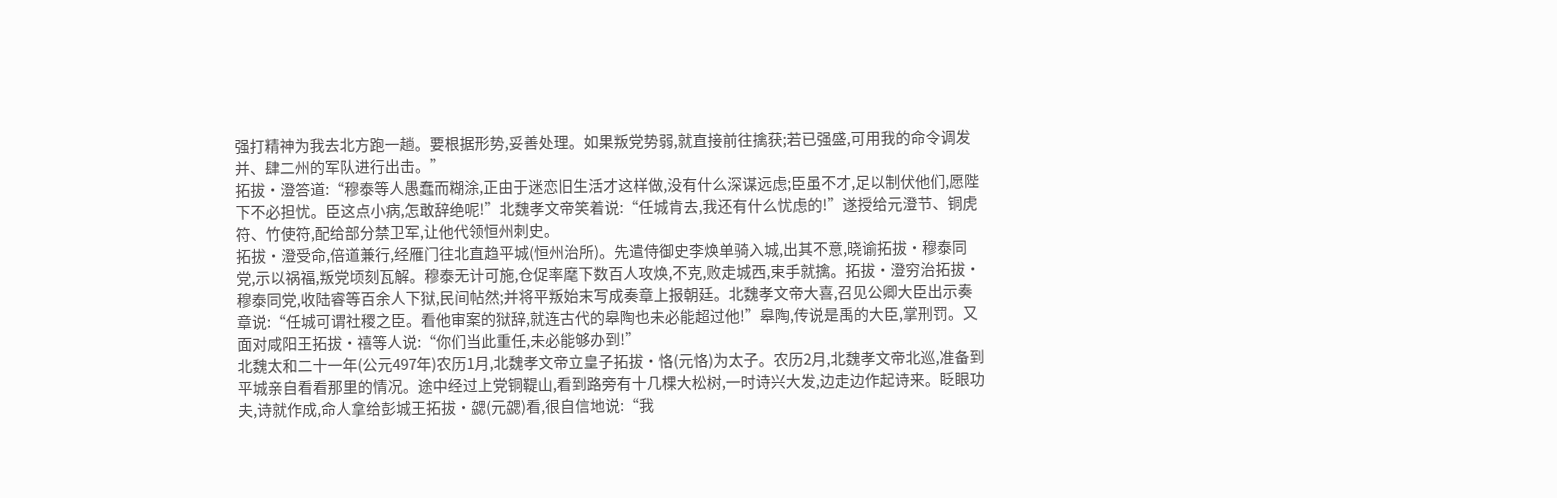强打精神为我去北方跑一趟。要根据形势,妥善处理。如果叛党势弱,就直接前往擒获;若已强盛,可用我的命令调发并、肆二州的军队进行出击。”
拓拔·澄答道:“穆泰等人愚蠢而糊涂,正由于迷恋旧生活才这样做,没有什么深谋远虑;臣虽不才,足以制伏他们,愿陛下不必担忧。臣这点小病,怎敢辞绝呢!”北魏孝文帝笑着说:“任城肯去,我还有什么忧虑的!”遂授给元澄节、铜虎符、竹使符,配给部分禁卫军,让他代领恒州刺史。
拓拔·澄受命,倍道兼行,经雁门往北直趋平城(恒州治所)。先遣侍御史李焕单骑入城,出其不意,晓谕拓拔·穆泰同党,示以祸福,叛党顷刻瓦解。穆泰无计可施,仓促率麾下数百人攻焕,不克,败走城西,束手就擒。拓拔·澄穷治拓拔·穆泰同党,收陆睿等百余人下狱,民间帖然;并将平叛始末写成奏章上报朝廷。北魏孝文帝大喜,召见公卿大臣出示奏章说:“任城可谓社稷之臣。看他审案的狱辞,就连古代的皋陶也未必能超过他!”皋陶,传说是禹的大臣,掌刑罚。又面对咸阳王拓拔·禧等人说:“你们当此重任,未必能够办到!”
北魏太和二十一年(公元497年)农历1月,北魏孝文帝立皇子拓拔·恪(元恪)为太子。农历2月,北魏孝文帝北巡,准备到平城亲自看看那里的情况。途中经过上党铜鞮山,看到路旁有十几棵大松树,一时诗兴大发,边走边作起诗来。眨眼功夫,诗就作成,命人拿给彭城王拓拔·勰(元勰)看,很自信地说:“我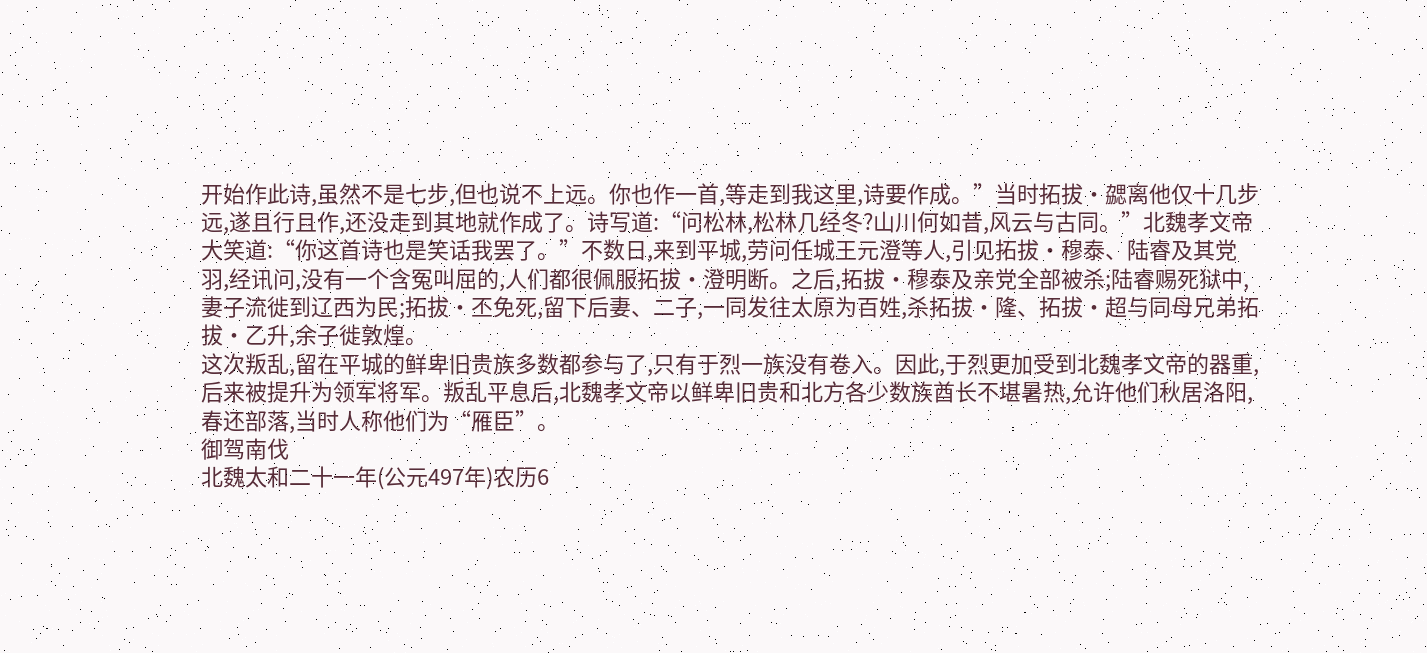开始作此诗,虽然不是七步,但也说不上远。你也作一首,等走到我这里,诗要作成。”当时拓拔·勰离他仅十几步远,遂且行且作,还没走到其地就作成了。诗写道:“问松林,松林几经冬?山川何如昔,风云与古同。”北魏孝文帝大笑道:“你这首诗也是笑话我罢了。”不数日,来到平城,劳问任城王元澄等人,引见拓拔·穆泰、陆睿及其党羽,经讯问,没有一个含冤叫屈的,人们都很佩服拓拔·澄明断。之后,拓拔·穆泰及亲党全部被杀;陆睿赐死狱中,妻子流徙到辽西为民;拓拔·丕免死,留下后妻、二子,一同发往太原为百姓,杀拓拔·隆、拓拔·超与同母兄弟拓拔·乙升,余子徙敦煌。
这次叛乱,留在平城的鲜卑旧贵族多数都参与了,只有于烈一族没有卷入。因此,于烈更加受到北魏孝文帝的器重,后来被提升为领军将军。叛乱平息后,北魏孝文帝以鲜卑旧贵和北方各少数族酋长不堪暑热,允许他们秋居洛阳,春还部落,当时人称他们为“雁臣”。
御驾南伐
北魏太和二十一年(公元497年)农历6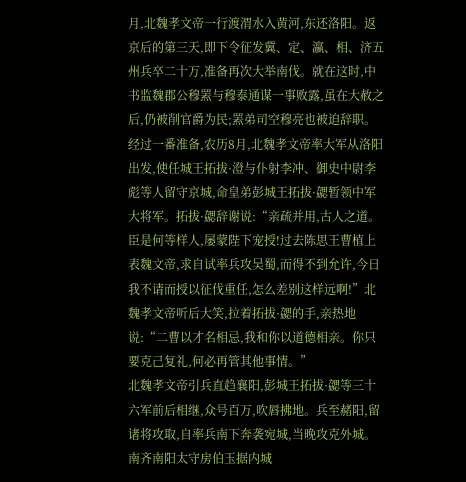月,北魏孝文帝一行渡渭水入黄河,东还洛阳。返京后的第三天,即下令征发冀、定、瀛、相、济五州兵卒二十万,准备再次大举南伐。就在这时,中书监魏郡公穆罴与穆泰通谋一事败露,虽在大赦之后,仍被削官爵为民;罴弟司空穆亮也被迫辞职。
经过一番准备,农历8月,北魏孝文帝率大军从洛阳出发,使任城王拓拔·澄与仆射李冲、御史中尉李彪等人留守京城,命皇弟彭城王拓拔·勰暂领中军大将军。拓拔·勰辞谢说:“亲疏并用,古人之道。臣是何等样人,屡蒙陛下宠授!过去陈思王曹植上表魏文帝,求自试率兵攻吴蜀,而得不到允许,今日我不请而授以征伐重任,怎么差别这样远啊!”北魏孝文帝听后大笑,拉着拓拔·勰的手,亲热地说:“二曹以才名相忌,我和你以道德相亲。你只要克己复礼,何必再管其他事情。”
北魏孝文帝引兵直趋襄阳,彭城王拓拔·勰等三十六军前后相继,众号百万,吹唇拂地。兵至赭阳,留诸将攻取,自率兵南下奔袭宛城,当晚攻克外城。南齐南阳太守房伯玉据内城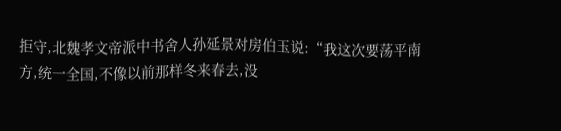拒守,北魏孝文帝派中书舍人孙延景对房伯玉说:“我这次要荡平南方,统一全国,不像以前那样冬来春去,没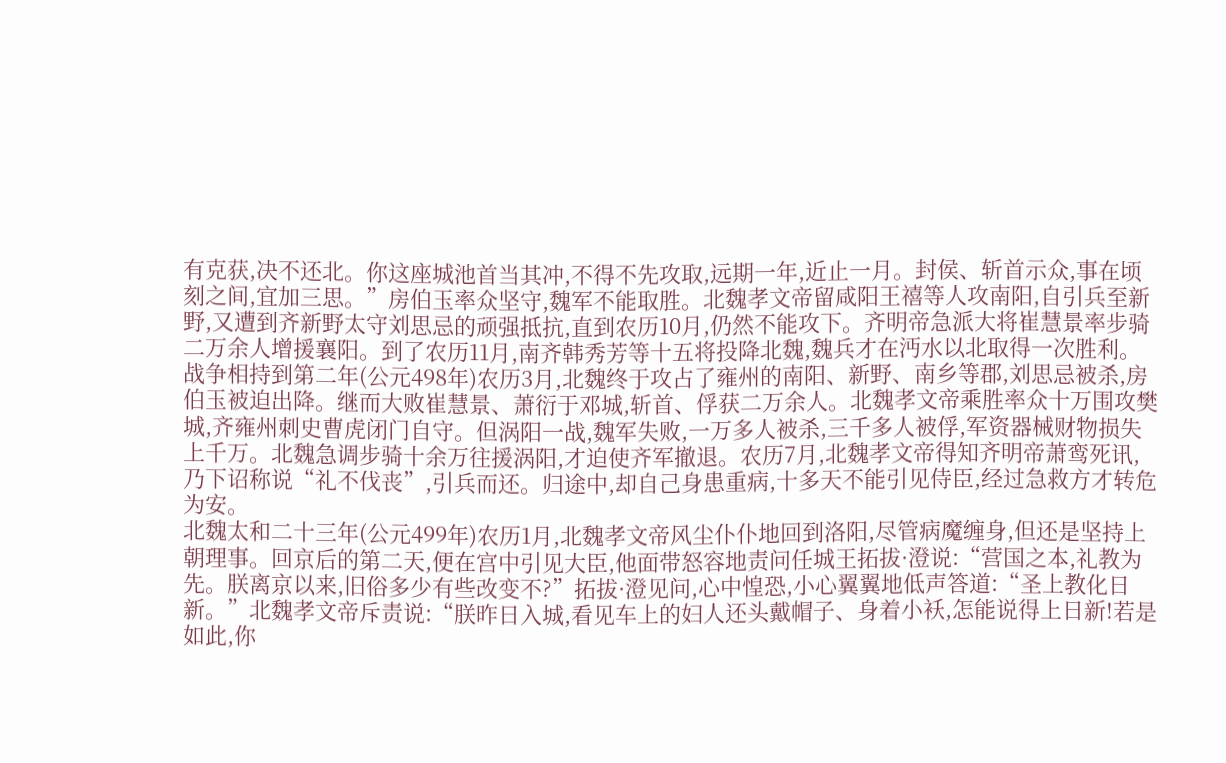有克获,决不还北。你这座城池首当其冲,不得不先攻取,远期一年,近止一月。封侯、斩首示众,事在顷刻之间,宜加三思。”房伯玉率众坚守,魏军不能取胜。北魏孝文帝留咸阳王禧等人攻南阳,自引兵至新野,又遭到齐新野太守刘思忌的顽强抵抗,直到农历10月,仍然不能攻下。齐明帝急派大将崔慧景率步骑二万余人增援襄阳。到了农历11月,南齐韩秀芳等十五将投降北魏,魏兵才在沔水以北取得一次胜利。
战争相持到第二年(公元498年)农历3月,北魏终于攻占了雍州的南阳、新野、南乡等郡,刘思忌被杀,房伯玉被迫出降。继而大败崔慧景、萧衍于邓城,斩首、俘获二万余人。北魏孝文帝乘胜率众十万围攻樊城,齐雍州刺史曹虎闭门自守。但涡阳一战,魏军失败,一万多人被杀,三千多人被俘,军资器械财物损失上千万。北魏急调步骑十余万往援涡阳,才迫使齐军撤退。农历7月,北魏孝文帝得知齐明帝萧鸾死讯,乃下诏称说“礼不伐丧”,引兵而还。归途中,却自己身患重病,十多天不能引见侍臣,经过急救方才转危为安。
北魏太和二十三年(公元499年)农历1月,北魏孝文帝风尘仆仆地回到洛阳,尽管病魔缠身,但还是坚持上朝理事。回京后的第二天,便在宫中引见大臣,他面带怒容地责问任城王拓拔·澄说:“营国之本,礼教为先。朕离京以来,旧俗多少有些改变不?”拓拔·澄见问,心中惶恐,小心翼翼地低声答道:“圣上教化日新。”北魏孝文帝斥责说:“朕昨日入城,看见车上的妇人还头戴帽子、身着小袄,怎能说得上日新!若是如此,你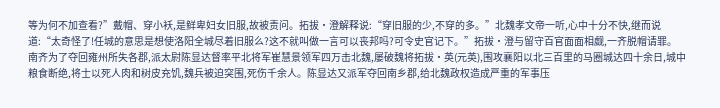等为何不加查看?”戴帽、穿小袄,是鲜卑妇女旧服,故被责问。拓拔·澄解释说:“穿旧服的少,不穿的多。”北魏孝文帝一听,心中十分不快,继而说道:“太奇怪了!任城的意思是想使洛阳全城尽着旧服么?这不就叫做一言可以丧邦吗?可令史官记下。”拓拔·澄与留守百官面面相觑,一齐脱帽请罪。
南齐为了夺回雍州所失各郡,派太尉陈显达督率平北将军崔慧景领军四万击北魏,屡破魏将拓拔·英(元英),围攻襄阳以北三百里的马圈城达四十余日,城中粮食断绝,将士以死人肉和树皮充饥,魏兵被迫突围,死伤千余人。陈显达又派军夺回南乡郡,给北魏政权造成严重的军事压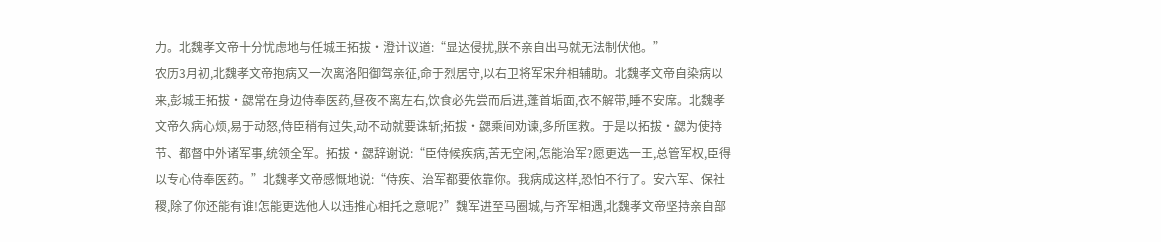力。北魏孝文帝十分忧虑地与任城王拓拔·澄计议道:“显达侵扰,朕不亲自出马就无法制伏他。”
农历3月初,北魏孝文帝抱病又一次离洛阳御驾亲征,命于烈居守,以右卫将军宋弁相辅助。北魏孝文帝自染病以来,彭城王拓拔·勰常在身边侍奉医药,昼夜不离左右,饮食必先尝而后进,蓬首垢面,衣不解带,睡不安席。北魏孝文帝久病心烦,易于动怒,侍臣稍有过失,动不动就要诛斩;拓拔·勰乘间劝谏,多所匡救。于是以拓拔·勰为使持节、都督中外诸军事,统领全军。拓拔·勰辞谢说:“臣侍候疾病,苦无空闲,怎能治军?愿更选一王,总管军权,臣得以专心侍奉医药。”北魏孝文帝感慨地说:“侍疾、治军都要依靠你。我病成这样,恐怕不行了。安六军、保社稷,除了你还能有谁!怎能更选他人以违推心相托之意呢?”魏军进至马圈城,与齐军相遇,北魏孝文帝坚持亲自部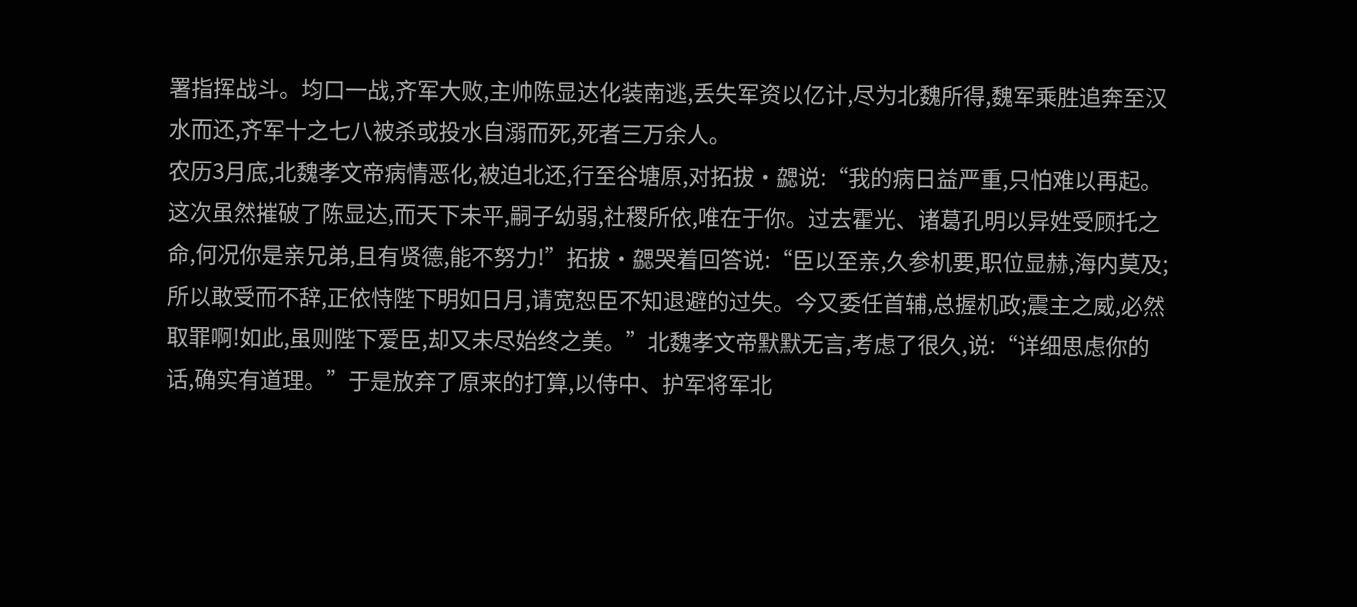署指挥战斗。均口一战,齐军大败,主帅陈显达化装南逃,丢失军资以亿计,尽为北魏所得,魏军乘胜追奔至汉水而还,齐军十之七八被杀或投水自溺而死,死者三万余人。
农历3月底,北魏孝文帝病情恶化,被迫北还,行至谷塘原,对拓拔·勰说:“我的病日益严重,只怕难以再起。这次虽然摧破了陈显达,而天下未平,嗣子幼弱,社稷所依,唯在于你。过去霍光、诸葛孔明以异姓受顾托之命,何况你是亲兄弟,且有贤德,能不努力!”拓拔·勰哭着回答说:“臣以至亲,久参机要,职位显赫,海内莫及;所以敢受而不辞,正依恃陛下明如日月,请宽恕臣不知退避的过失。今又委任首辅,总握机政;震主之威,必然取罪啊!如此,虽则陛下爱臣,却又未尽始终之美。”北魏孝文帝默默无言,考虑了很久,说:“详细思虑你的话,确实有道理。”于是放弃了原来的打算,以侍中、护军将军北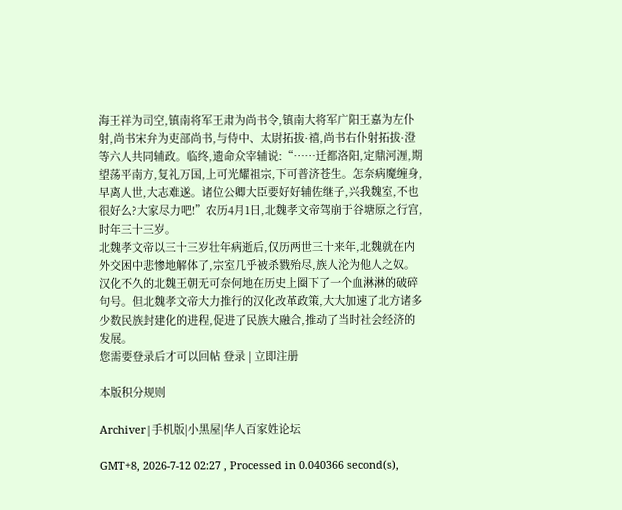海王祥为司空,镇南将军王肃为尚书令,镇南大将军广阳王嘉为左仆射,尚书宋弁为吏部尚书,与侍中、太尉拓拔·禧,尚书右仆射拓拔·澄等六人共同辅政。临终,遗命众宰辅说:“……迁都洛阳,定鼎河湹,期望荡平南方,复礼万国,上可光耀祖宗,下可普济苍生。怎奈病魔缠身,早离人世,大志难遂。诸位公卿大臣要好好辅佐继子,兴我魏室,不也很好么?大家尽力吧!”农历4月1日,北魏孝文帝驾崩于谷塘原之行宫,时年三十三岁。
北魏孝文帝以三十三岁壮年病逝后,仅历两世三十来年,北魏就在内外交困中悲惨地解体了,宗室几乎被杀戮殆尽,族人沦为他人之奴。
汉化不久的北魏王朝无可奈何地在历史上圈下了一个血淋淋的破碎句号。但北魏孝文帝大力推行的汉化改革政策,大大加速了北方诸多少数民族封建化的进程,促进了民族大融合,推动了当时社会经济的发展。
您需要登录后才可以回帖 登录 | 立即注册

本版积分规则

Archiver|手机版|小黑屋|华人百家姓论坛

GMT+8, 2026-7-12 02:27 , Processed in 0.040366 second(s),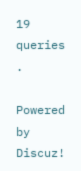19 queries .

Powered by Discuz!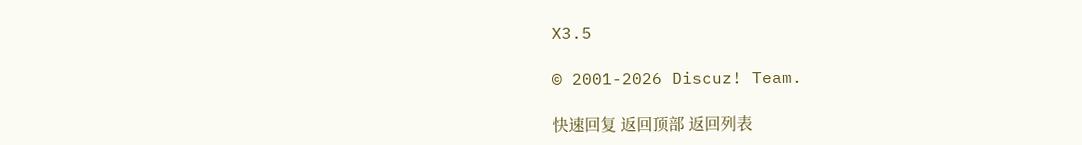X3.5

© 2001-2026 Discuz! Team.

快速回复 返回顶部 返回列表